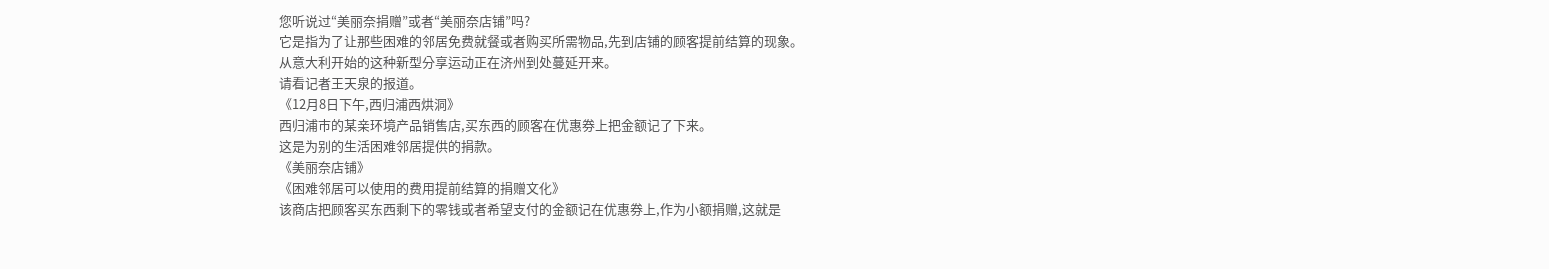您听说过“美丽奈捐赠”或者“美丽奈店铺”吗?
它是指为了让那些困难的邻居免费就餐或者购买所需物品,先到店铺的顾客提前结算的现象。
从意大利开始的这种新型分享运动正在济州到处蔓延开来。
请看记者王天泉的报道。
《12月8日下午,西归浦西烘洞》
西归浦市的某亲环境产品销售店,买东西的顾客在优惠券上把金额记了下来。
这是为别的生活困难邻居提供的捐款。
《美丽奈店铺》
《困难邻居可以使用的费用提前结算的捐赠文化》
该商店把顾客买东西剩下的零钱或者希望支付的金额记在优惠券上,作为小额捐赠,这就是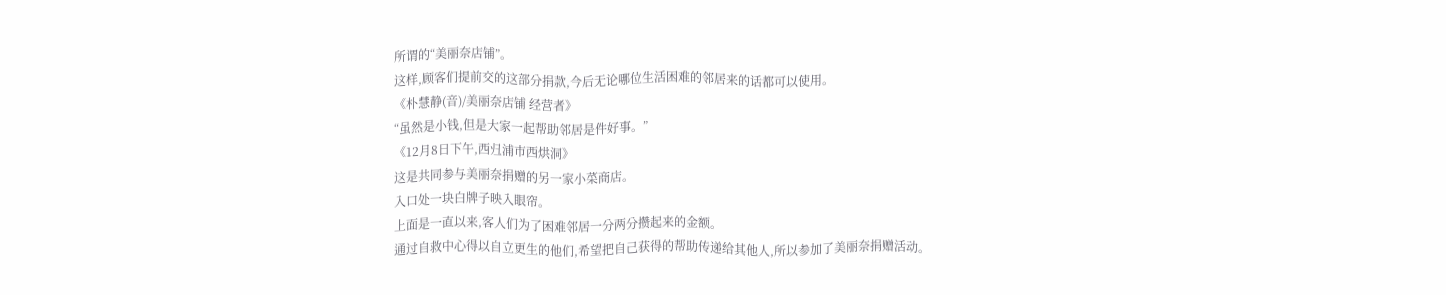所谓的“美丽奈店铺”。
这样,顾客们提前交的这部分捐款,今后无论哪位生活困难的邻居来的话都可以使用。
《朴慧静(音)/美丽奈店铺 经营者》
“虽然是小钱,但是大家一起帮助邻居是件好事。”
《12月8日下午,西归浦市西烘洞》
这是共同参与美丽奈捐赠的另一家小菜商店。
入口处一块白牌子映入眼帘。
上面是一直以来,客人们为了困难邻居一分两分攒起来的金额。
通过自救中心得以自立更生的他们,希望把自己获得的帮助传递给其他人,所以参加了美丽奈捐赠活动。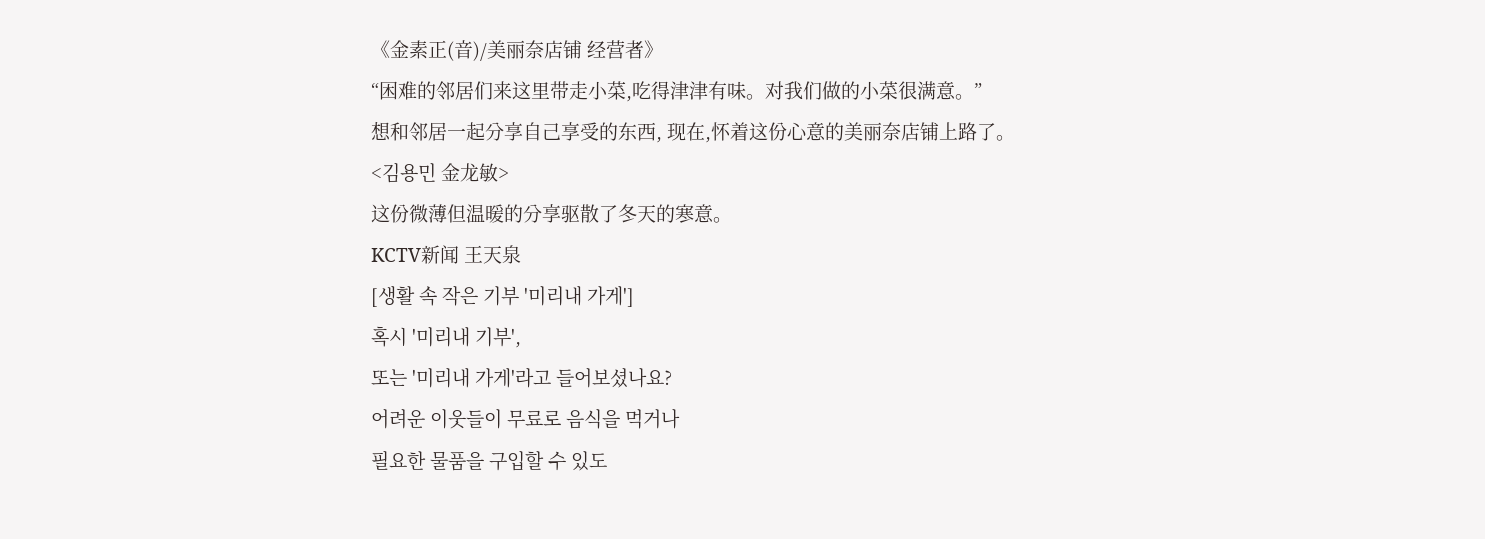《金素正(音)/美丽奈店铺 经营者》
“困难的邻居们来这里带走小菜,吃得津津有味。对我们做的小菜很满意。”
想和邻居一起分享自己享受的东西, 现在,怀着这份心意的美丽奈店铺上路了。
<김용민 金龙敏>
这份微薄但温暖的分享驱散了冬天的寒意。
KCTV新闻 王天泉
[생활 속 작은 기부 '미리내 가게']
혹시 '미리내 기부',
또는 '미리내 가게'라고 들어보셨나요?
어려운 이웃들이 무료로 음식을 먹거나
필요한 물품을 구입할 수 있도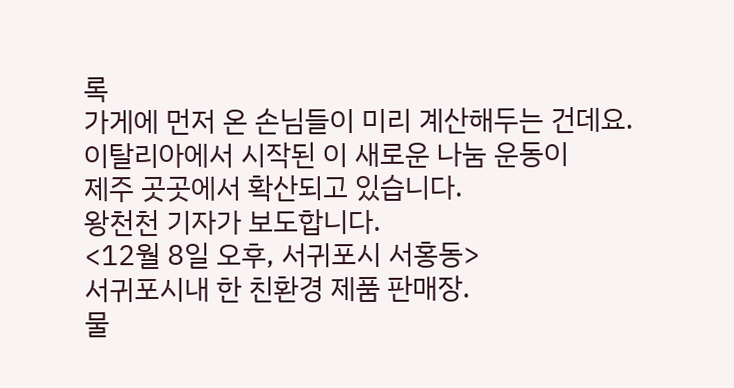록
가게에 먼저 온 손님들이 미리 계산해두는 건데요.
이탈리아에서 시작된 이 새로운 나눔 운동이
제주 곳곳에서 확산되고 있습니다.
왕천천 기자가 보도합니다.
<12월 8일 오후, 서귀포시 서홍동>
서귀포시내 한 친환경 제품 판매장.
물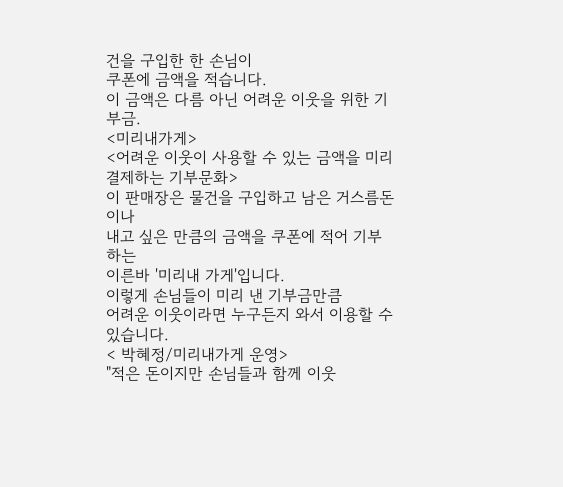건을 구입한 한 손님이
쿠폰에 금액을 적습니다.
이 금액은 다름 아닌 어려운 이웃을 위한 기부금.
<미리내가게>
<어려운 이웃이 사용할 수 있는 금액을 미리 결제하는 기부문화>
이 판매장은 물건을 구입하고 남은 거스름돈이나
내고 싶은 만큼의 금액을 쿠폰에 적어 기부하는
이른바 '미리내 가게'입니다.
이렇게 손님들이 미리 낸 기부금만큼
어려운 이웃이라면 누구든지 와서 이용할 수 있습니다.
< 박혜정/미리내가게 운영>
"적은 돈이지만 손님들과 함께 이웃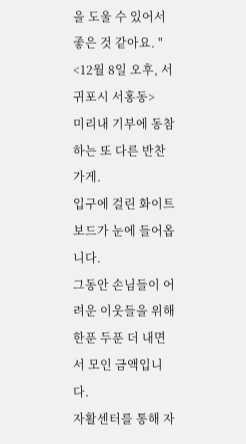을 도울 수 있어서 좋은 것 같아요. "
<12월 8일 오후, 서귀포시 서홍동>
미리내 기부에 동참하는 또 다른 반찬가게.
입구에 걸린 화이트보드가 눈에 들어옵니다.
그동안 손님들이 어려운 이웃들을 위해
한푼 두푼 더 내면서 모인 금액입니다.
자활센터를 통해 자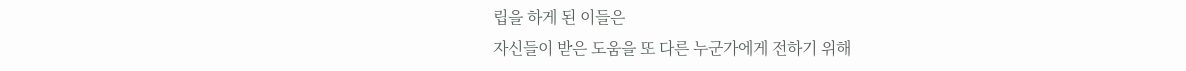립을 하게 된 이들은
자신들이 받은 도움을 또 다른 누군가에게 전하기 위해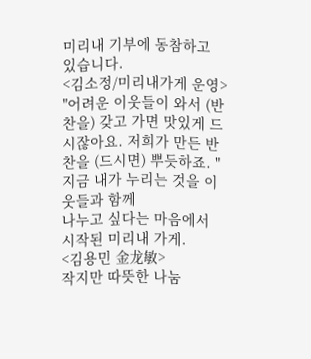미리내 기부에 동참하고 있습니다.
<김소정/미리내가게 운영>
"어려운 이웃들이 와서 (반찬을) 갖고 가면 맛있게 드시잖아요. 저희가 만든 반찬을 (드시면) 뿌듯하죠. "
지금 내가 누리는 것을 이웃들과 함께
나누고 싶다는 마음에서 시작된 미리내 가게.
<김용민 金龙敏>
작지만 따뜻한 나눔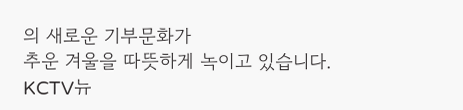의 새로운 기부문화가
추운 겨울을 따뜻하게 녹이고 있습니다.
KCTV뉴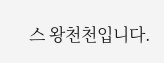스 왕천천입니다.